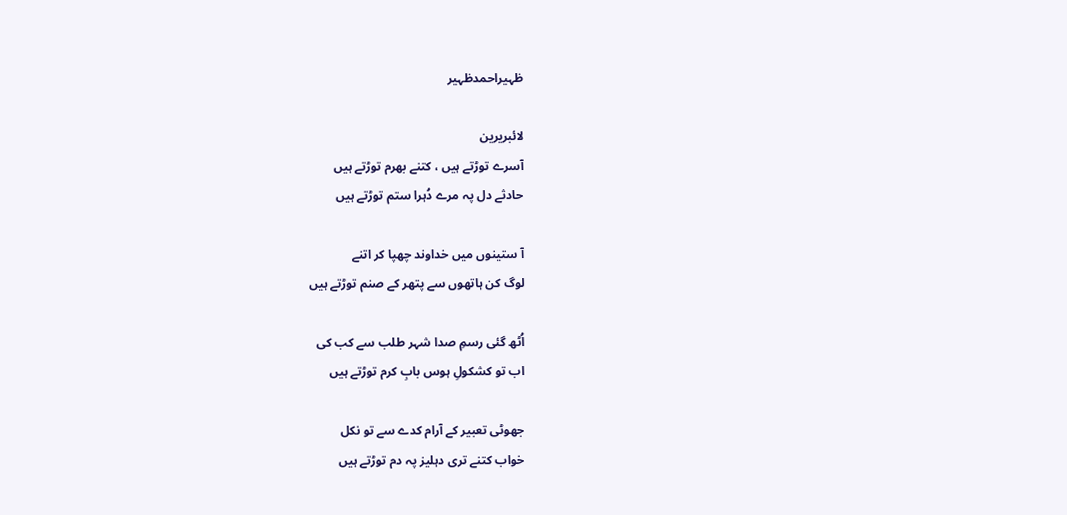ظہیراحمدظہیر

لائبریرین
آسرے توڑتے ہیں ، کتنے بھرم توڑتے ہیں
حادثے دل پہ مرے دُہرا ستم توڑتے ہیں

آ ستینوں میں خداوند چھپا کر اتنے
لوگ کن ہاتھوں سے پتھر کے صنم توڑتے ہیں

اُٹھ گئی رسمِ صدا شہر طلب سے کب کی
اب تو کشکولِ ہوس بابِ کرم توڑتے ہیں

جھوٹی تعبیر کے آرام کدے سے تو نکل
خواب کتنے تری دہلیز پہ دم توڑتے ہیں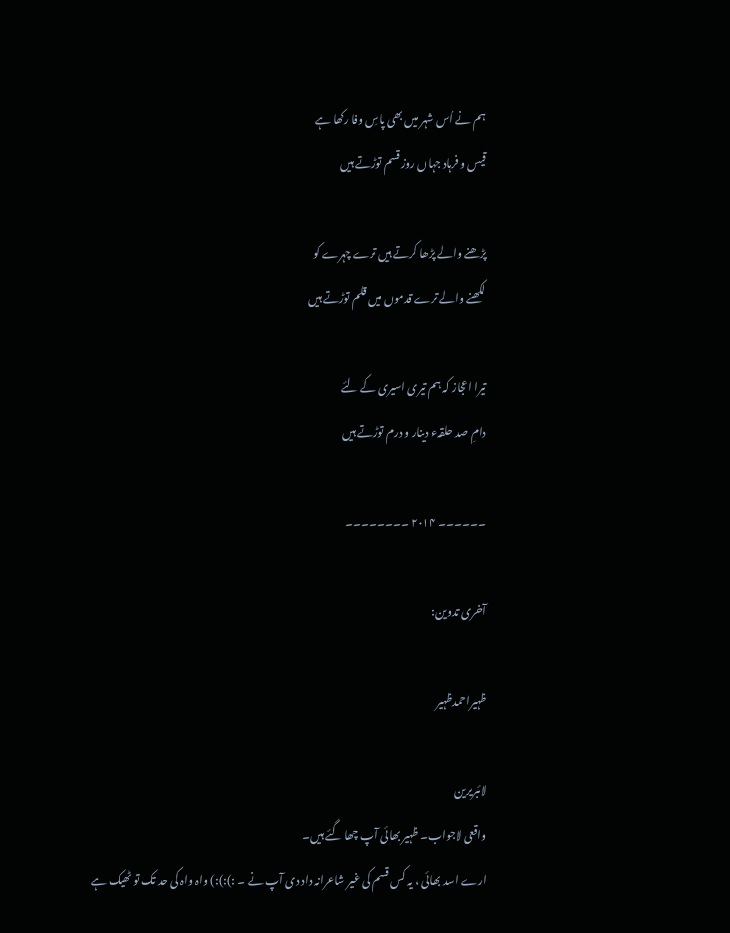ہم نے اُس شہر میں بھی پاسِ وفا رکھا ہے
قیس و فرہاد جہاں روز قسم توڑتے ہیں

پڑھنے والے پڑھا کرتے ہیں ترے چہرے کو
لکھنے والے ترے قدموں میں قلم توڑتے ہیں

تیرا اعجاز کہ ہم تیری اسیری کے لئے
دامِ صد حلقہء دینار و درم توڑتے ہیں

۔۔۔۔۔۔ ۲۰۱۴ ۔۔۔۔۔۔۔۔

آخری تدوین:

ظہیراحمدظہیر

لائبریرین
واقعی لاجواب۔ ظہیر بھائی آپ چھا گئے ہیں۔
ارے اسد بھائی ، یہ کس قسم کی غیر شاعرانہ داد دی آپ نے ۔ :):):) واہ واہ کی حد تک تو ٹھیک ہے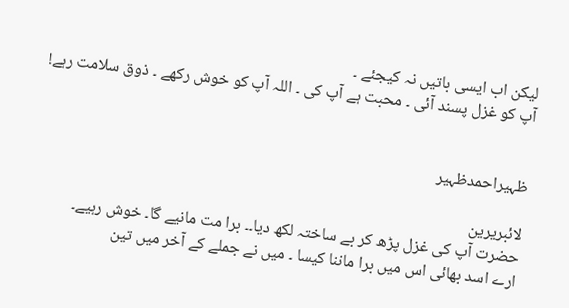لیکن اب ایسی باتیں نہ کیجئے ۔
آپ کو غزل پسند آئی ۔ محبت ہے آپ کی ۔ اللہ آپ کو خوش رکھے ۔ ذوق سلامت رہے!


ظہیراحمدظہیر

لائبریرین
حضرت آپ کی غزل پڑھ کر بے ساختہ لکھ دیا۔۔ برا مت مانیے گا۔ خوش رہیے۔
ارے اسد بھائی اس میں برا ماننا کیسا ۔ میں نے جملے کے آخر میں تین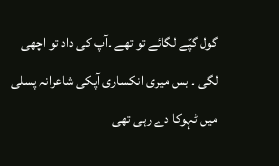گول گپّے لگائے تو تھے ۔آپ کی داد تو اچھی لگی ۔ بس میری انکساری آپکی شاعرانہ پسلی میں ٹہوکا دے رہی تھی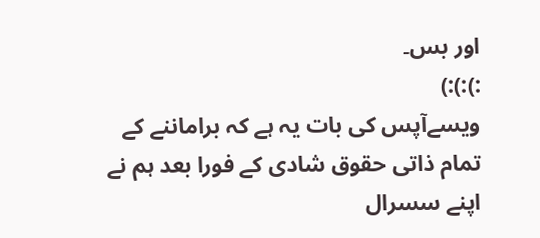اور بس۔
:):):)
ویسےآپس کی بات یہ ہے کہ براماننے کے تمام ذاتی حقوق شادی کے فورا بعد ہم نے اپنے سسرال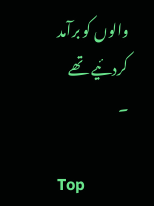والوں کو برآمد کردئیے تھے ۔

Top